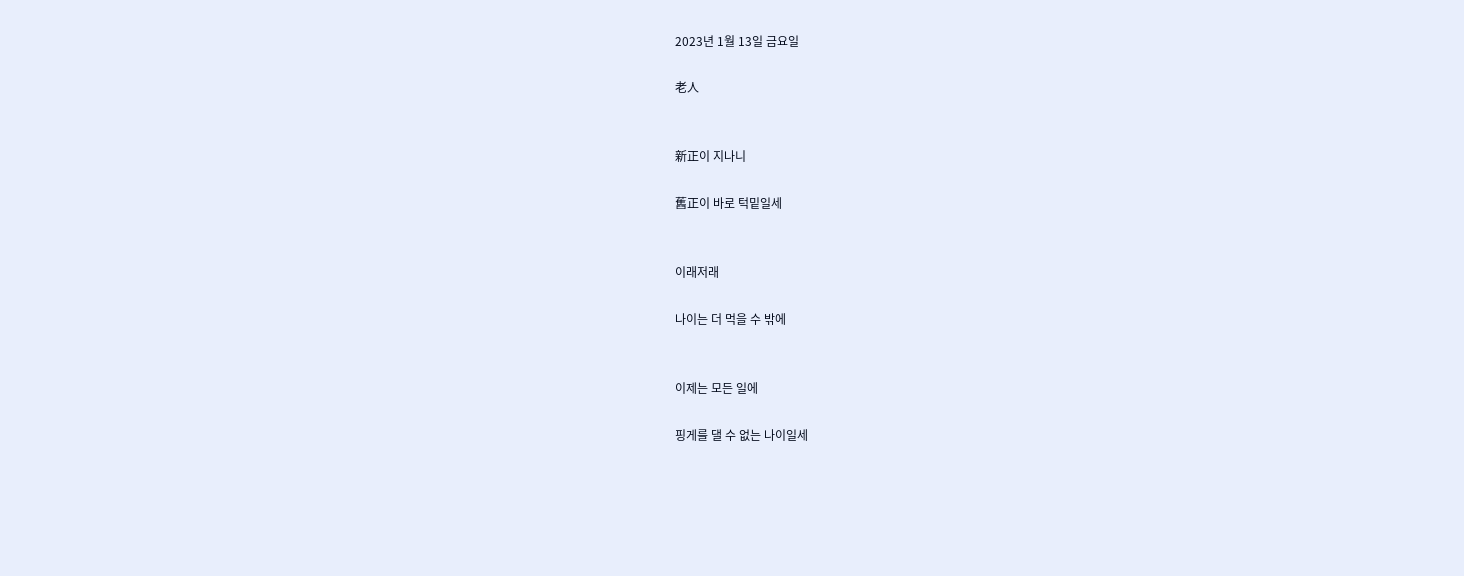2023년 1월 13일 금요일

老人


新正이 지나니

舊正이 바로 턱밑일세


이래저래

나이는 더 먹을 수 밖에


이제는 모든 일에

핑게를 댈 수 없는 나이일세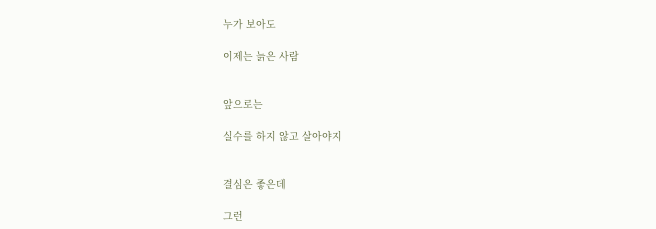누가 보아도

이제는 늙은 사람


앞으로는

실수를 하지 않고 살아야지


결심은 좋은데

그런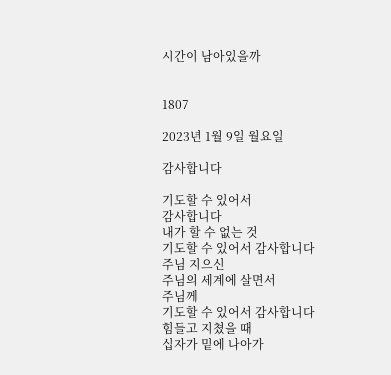시간이 남아있을까


1807

2023년 1월 9일 월요일

감사합니다

기도할 수 있어서
감사합니다
내가 할 수 없는 것
기도할 수 있어서 감사합니다
주님 지으신
주님의 세계에 살면서
주님께
기도할 수 있어서 감사합니다
힘들고 지쳤을 때
십자가 밑에 나아가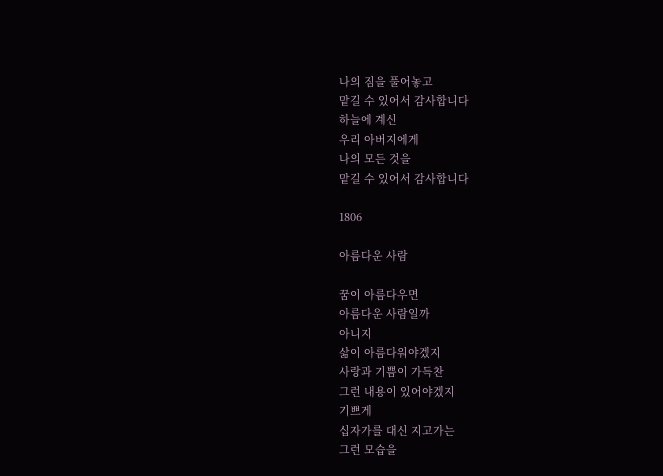나의 짐을 풀어놓고
맡길 수 있어서 감사합니다
하늘에 계신
우리 아버지에게
나의 모든 것을
맡길 수 있어서 감사합니다

1806

아름다운 사람

꿈이 아름다우면
아름다운 사람일까
아니지
삶이 아름다워야겠지
사랑과 기쁨이 가득찬
그런 내용이 있어야겠지
기쁘게
십자가를 대신 지고가는
그런 모습을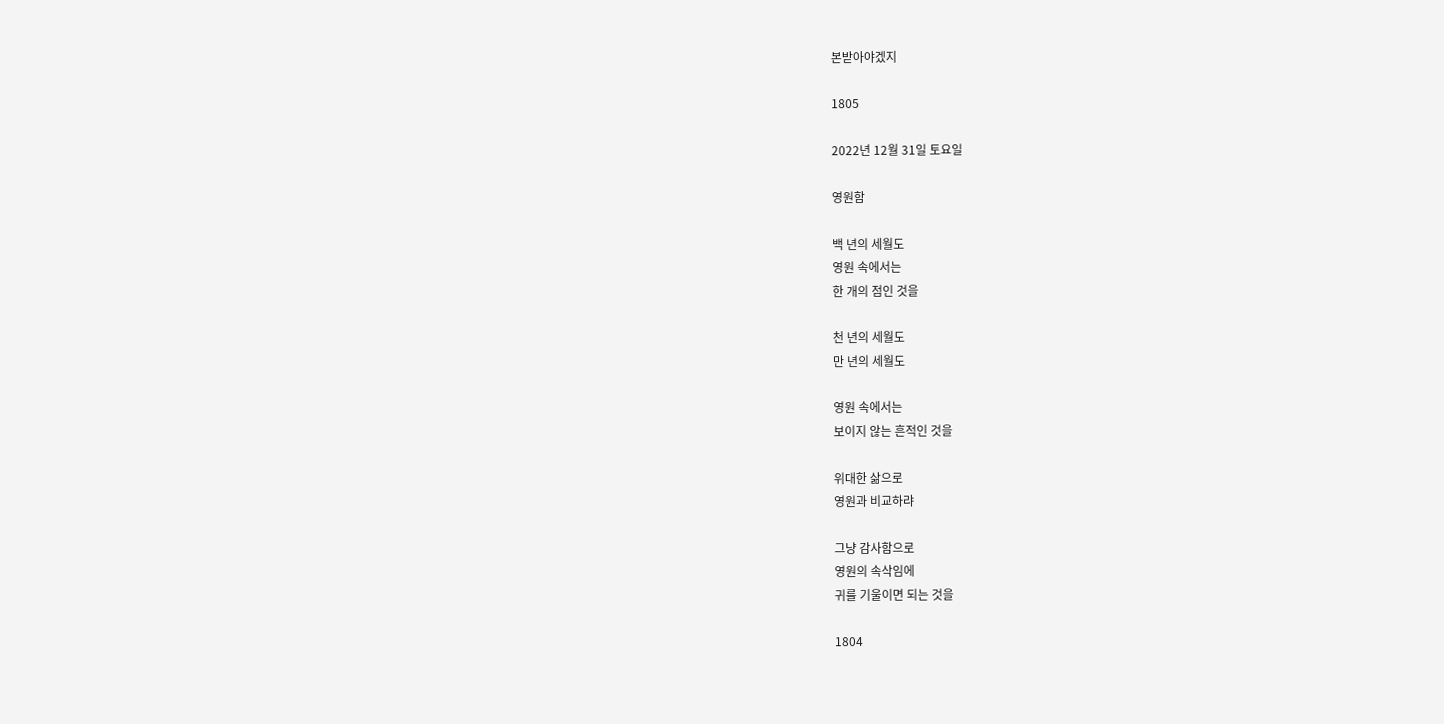본받아야겠지

1805

2022년 12월 31일 토요일

영원함

백 년의 세월도
영원 속에서는
한 개의 점인 것을

천 년의 세월도
만 년의 세월도

영원 속에서는
보이지 않는 흔적인 것을

위대한 삶으로
영원과 비교하랴

그냥 감사함으로
영원의 속삭임에
귀를 기울이면 되는 것을

1804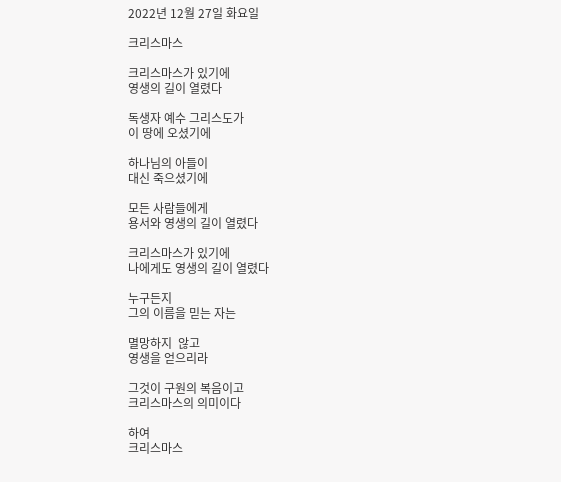2022년 12월 27일 화요일

크리스마스

크리스마스가 있기에
영생의 길이 열렸다

독생자 예수 그리스도가
이 땅에 오셨기에

하나님의 아들이
대신 죽으셨기에

모든 사람들에게
용서와 영생의 길이 열렸다

크리스마스가 있기에
나에게도 영생의 길이 열렸다

누구든지
그의 이름을 믿는 자는

멸망하지  않고
영생을 얻으리라

그것이 구원의 복음이고
크리스마스의 의미이다

하여
크리스마스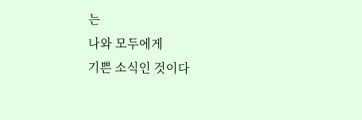는
나와 모두에게
기쁜 소식인 것이다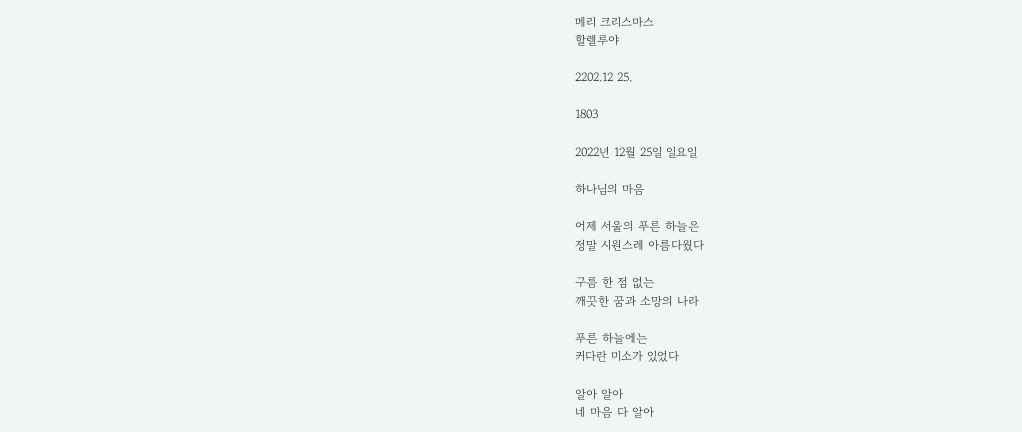메리 크리스마스
할렐루야

2202.12 25.

1803

2022년 12월 25일 일요일

하나님의 마음

어제 서울의 푸른 하늘은
정말 시원스레 아름다웠다

구름 한 점 없는
깨끗한 꿈과 소망의 나라

푸른 하늘에는
커다란 미소가 있었다

알아 알아
네 마음 다 알아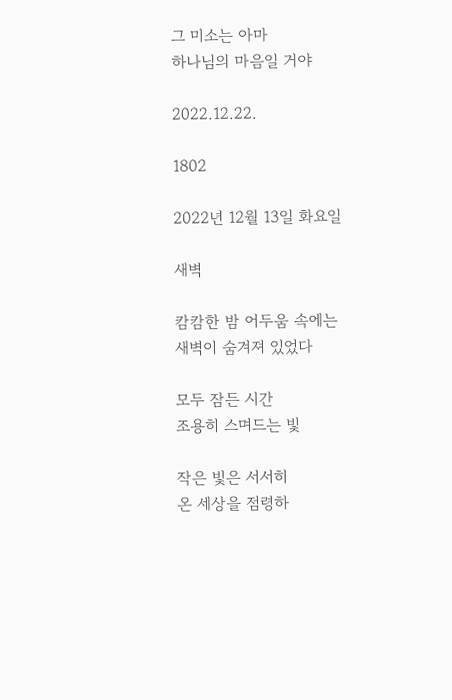그 미소는 아마
하나님의 마음일 거야

2022.12.22.

1802

2022년 12월 13일 화요일

새벽

캄캄한 밤 어두움 속에는
새벽이 숨겨져 있었다

모두 잠든 시간
조용히 스며드는 빛

작은 빛은 서서히
온 세상을 점령하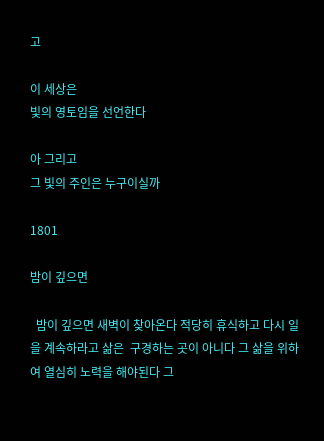고

이 세상은
빛의 영토임을 선언한다

아 그리고
그 빛의 주인은 누구이실까

1801

밤이 깊으면

  밤이 깊으면 새벽이 찾아온다 적당히 휴식하고 다시 일을 계속하라고 삶은  구경하는 곳이 아니다 그 삶을 위하여 열심히 노력을 해야된다 그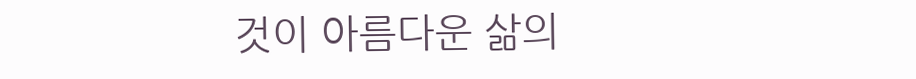것이 아름다운 삶의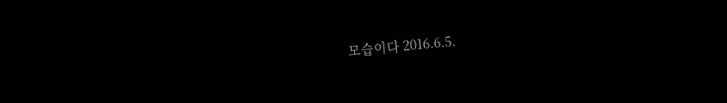모습이다 2016.6.5.